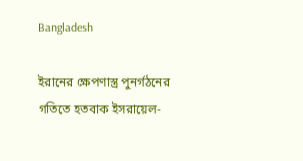Bangladesh

ইরানের ক্ষেপণাস্ত্র পুনর্গঠনের গতিতে হতবাক ইসরায়েল-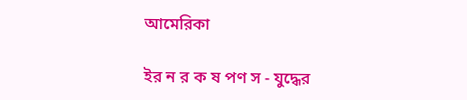আমেরিকা

ইর ন র ক ষ পণ স - যুদ্ধের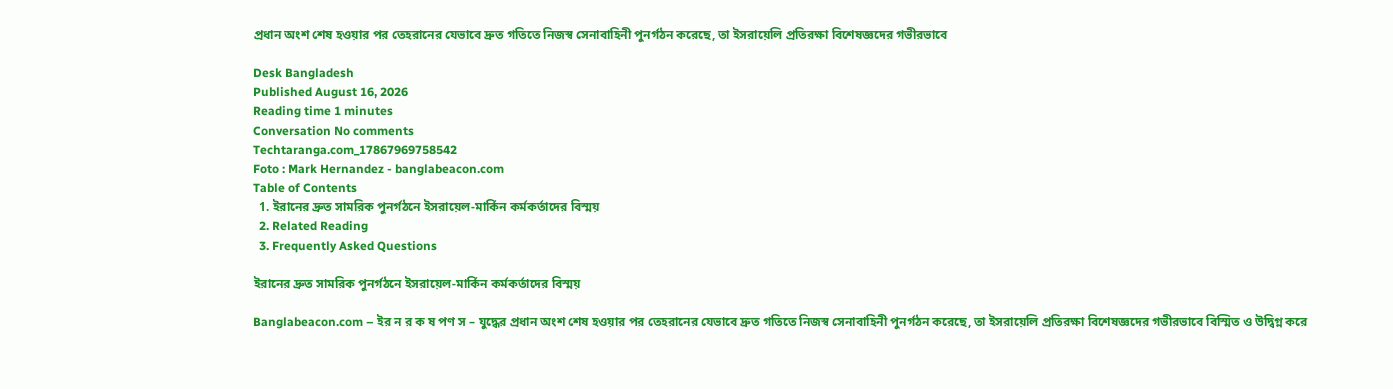প্রধান অংশ শেষ হওয়ার পর তেহরানের যেভাবে দ্রুত গতিতে নিজস্ব সেনাবাহিনী পুনর্গঠন করেছে, তা ইসরায়েলি প্রতিরক্ষা বিশেষজ্ঞদের গভীরভাবে

Desk Bangladesh
Published August 16, 2026
Reading time 1 minutes
Conversation No comments
Techtaranga.com_17867969758542
Foto : Mark Hernandez - banglabeacon.com
Table of Contents
  1. ইরানের দ্রুত সামরিক পুনর্গঠনে ইসরায়েল-মার্কিন কর্মকর্তাদের বিস্ময়
  2. Related Reading
  3. Frequently Asked Questions

ইরানের দ্রুত সামরিক পুনর্গঠনে ইসরায়েল-মার্কিন কর্মকর্তাদের বিস্ময়

Banglabeacon.com – ইর ন র ক ষ পণ স – যুদ্ধের প্রধান অংশ শেষ হওয়ার পর তেহরানের যেভাবে দ্রুত গতিতে নিজস্ব সেনাবাহিনী পুনর্গঠন করেছে, তা ইসরায়েলি প্রতিরক্ষা বিশেষজ্ঞদের গভীরভাবে বিস্মিত ও উদ্বিগ্ন করে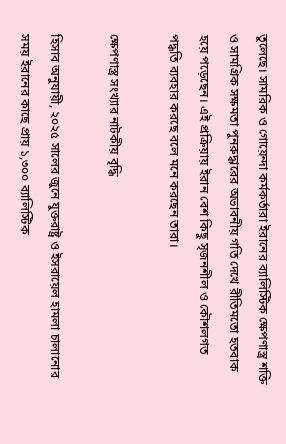তুলেছে। সামরিক ও গোয়েন্দা কর্মকর্তারা ইরানের ব্যালিস্টিক ক্ষেপণাস্ত্র শক্তি ও সামগ্রিক সক্ষমতা পুনরুদ্ধারের অভাবনীয় গতি দেখে রীতিমতো হতবাক হয়ে পড়েছেন। এই প্রক্রিয়ায় ইরান বেশ কিছু সৃজনশীল ও কৌশলগত পদ্ধতি ব্যবহার করছে বলে মনে করছেন তারা।

ক্ষেপণাস্ত্র সংখ্যার নাটকীয় বৃদ্ধি

হিসাব অনুযায়ী, ২০২৫ সালের জুনে যুক্তরাষ্ট্র ও ইসরায়েল হামলা চালানোর সময় ইরানের কাছে প্রায় ১,৩০০ ব্যালিস্টিক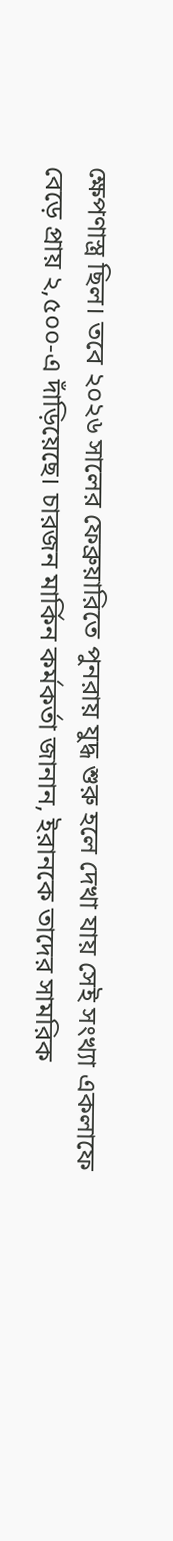ক্ষেপণাস্ত্র ছিল। তবে ২০২৬ সালের ফেব্রুয়ারিতে পুনরায় যুদ্ধ শুরু হলে দেখা যায় সেই সংখ্যা একলাফে বেড়ে প্রায় ২,৫০০-এ দাঁড়িয়েছে। চারজন মার্কিন কর্মকর্তা জানান, ইরানকে তাদের সামরিক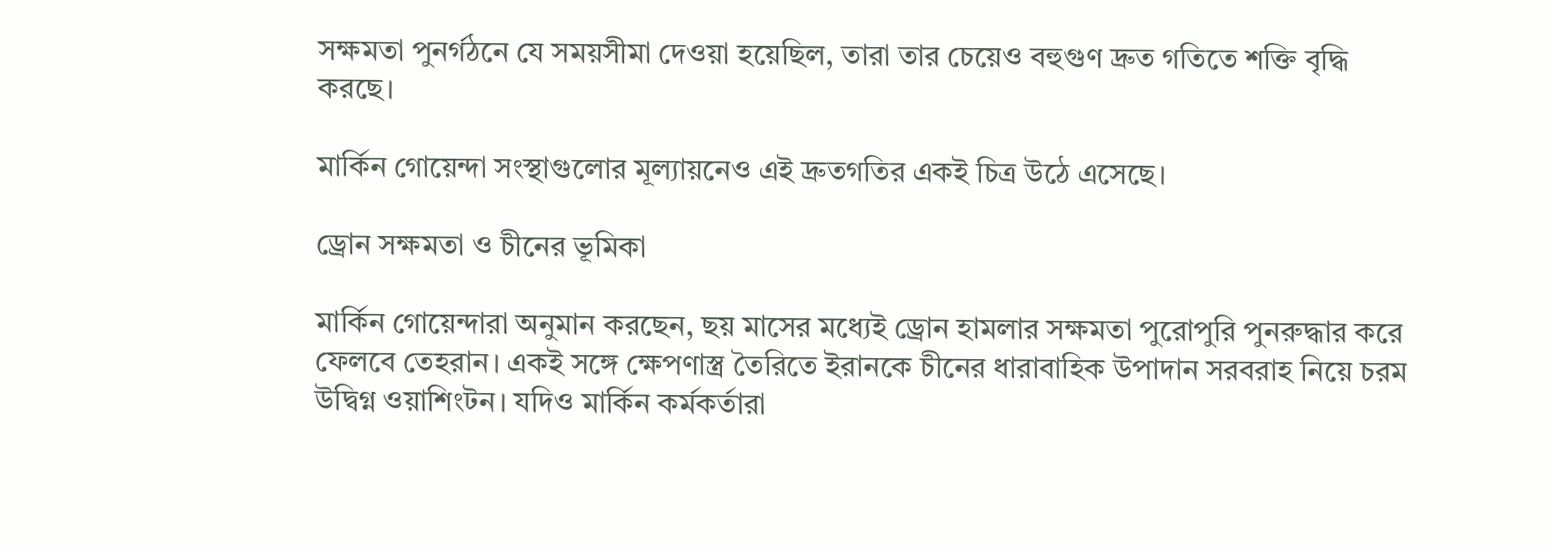সক্ষমতা পুনর্গঠনে যে সময়সীমা দেওয়া হয়েছিল, তারা তার চেয়েও বহুগুণ দ্রুত গতিতে শক্তি বৃদ্ধি করছে।

মার্কিন গোয়েন্দা সংস্থাগুলোর মূল্যায়নেও এই দ্রুতগতির একই চিত্র উঠে এসেছে।

ড্রোন সক্ষমতা ও চীনের ভূমিকা

মার্কিন গোয়েন্দারা অনুমান করছেন, ছয় মাসের মধ্যেই ড্রোন হামলার সক্ষমতা পুরোপুরি পুনরুদ্ধার করে ফেলবে তেহরান। একই সঙ্গে ক্ষেপণাস্ত্র তৈরিতে ইরানকে চীনের ধারাবাহিক উপাদান সরবরাহ নিয়ে চরম উদ্বিগ্ন ওয়াশিংটন। যদিও মার্কিন কর্মকর্তারা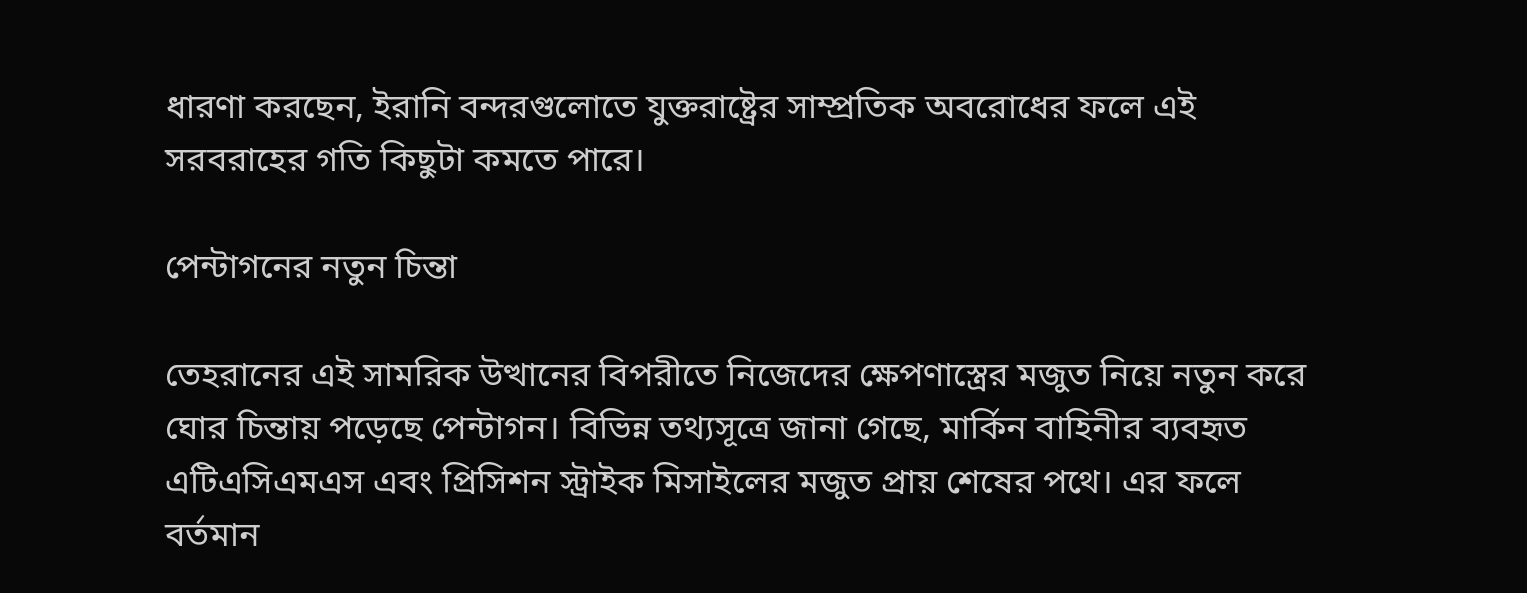ধারণা করছেন, ইরানি বন্দরগুলোতে যুক্তরাষ্ট্রের সাম্প্রতিক অবরোধের ফলে এই সরবরাহের গতি কিছুটা কমতে পারে।

পেন্টাগনের নতুন চিন্তা

তেহরানের এই সামরিক উত্থানের বিপরীতে নিজেদের ক্ষেপণাস্ত্রের মজুত নিয়ে নতুন করে ঘোর চিন্তায় পড়েছে পেন্টাগন। বিভিন্ন তথ্যসূত্রে জানা গেছে, মার্কিন বাহিনীর ব্যবহৃত এটিএসিএমএস এবং প্রিসিশন স্ট্রাইক মিসাইলের মজুত প্রায় শেষের পথে। এর ফলে বর্তমান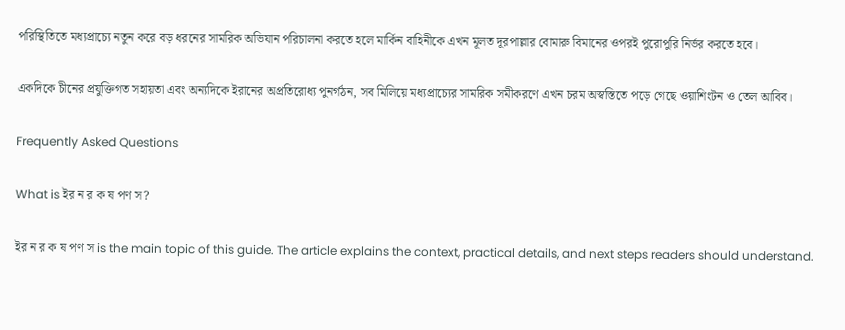পরিস্থিতিতে মধ্যপ্রাচ্যে নতুন করে বড় ধরনের সামরিক অভিযান পরিচালনা করতে হলে মার্কিন বাহিনীকে এখন মূলত দূরপাল্লার বোমারু বিমানের ওপরই পুরোপুরি নির্ভর করতে হবে।

একদিকে চীনের প্রযুক্তিগত সহায়তা এবং অন্যদিকে ইরানের অপ্রতিরোধ্য পুনর্গঠন, সব মিলিয়ে মধ্যপ্রাচ্যের সামরিক সমীকরণে এখন চরম অস্বস্তিতে পড়ে গেছে ওয়াশিংটন ও তেল আবিব।

Frequently Asked Questions

What is ইর ন র ক ষ পণ স?

ইর ন র ক ষ পণ স is the main topic of this guide. The article explains the context, practical details, and next steps readers should understand.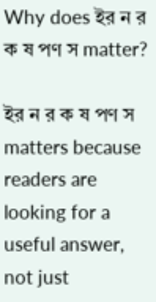Why does ইর ন র ক ষ পণ স matter?

ইর ন র ক ষ পণ স matters because readers are looking for a useful answer, not just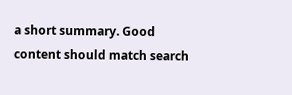a short summary. Good content should match search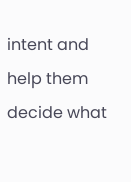intent and help them decide what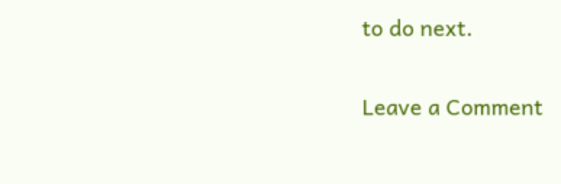to do next.

Leave a Comment